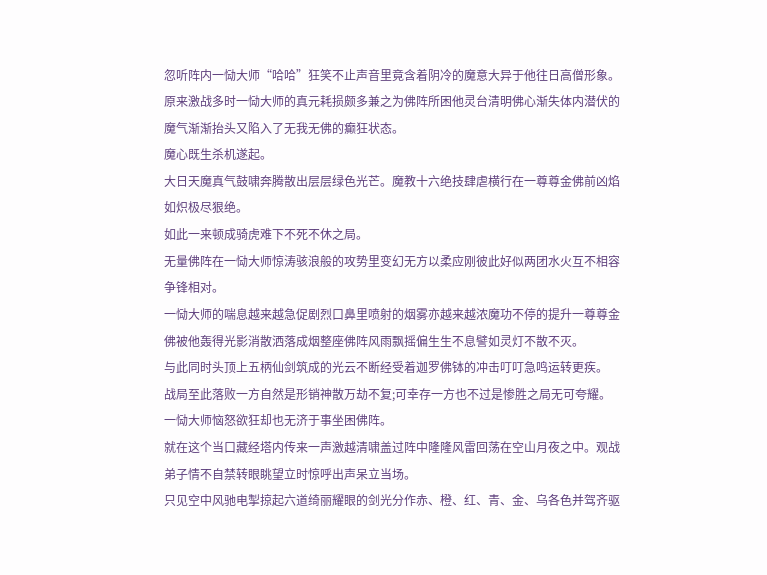忽听阵内一恸大师“哈哈”狂笑不止声音里竟含着阴冷的魔意大异于他往日高僧形象。
原来激战多时一恸大师的真元耗损颇多兼之为佛阵所困他灵台清明佛心渐失体内潜伏的魔气渐渐抬头又陷入了无我无佛的癫狂状态。
魔心既生杀机遂起。
大日天魔真气鼓啸奔腾散出层层绿色光芒。魔教十六绝技肆虐横行在一尊尊金佛前凶焰如炽极尽狠绝。
如此一来顿成骑虎难下不死不休之局。
无量佛阵在一恸大师惊涛骇浪般的攻势里变幻无方以柔应刚彼此好似两团水火互不相容争锋相对。
一恸大师的喘息越来越急促剧烈口鼻里喷射的烟雾亦越来越浓魔功不停的提升一尊尊金佛被他轰得光影消散洒落成烟整座佛阵风雨飘摇偏生生不息譬如灵灯不散不灭。
与此同时头顶上五柄仙剑筑成的光云不断经受着迦罗佛钵的冲击叮叮急鸣运转更疾。
战局至此落败一方自然是形销神散万劫不复;可幸存一方也不过是惨胜之局无可夸耀。
一恸大师恼怒欲狂却也无济于事坐困佛阵。
就在这个当口藏经塔内传来一声激越清啸盖过阵中隆隆风雷回荡在空山月夜之中。观战弟子情不自禁转眼眺望立时惊呼出声呆立当场。
只见空中风驰电掣掠起六道绮丽耀眼的剑光分作赤、橙、红、青、金、乌各色并驾齐驱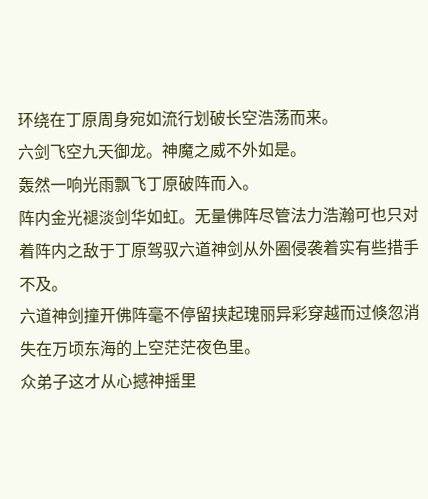环绕在丁原周身宛如流行划破长空浩荡而来。
六剑飞空九天御龙。神魔之威不外如是。
轰然一响光雨飘飞丁原破阵而入。
阵内金光褪淡剑华如虹。无量佛阵尽管法力浩瀚可也只对着阵内之敌于丁原驾驭六道神剑从外圈侵袭着实有些措手不及。
六道神剑撞开佛阵毫不停留挟起瑰丽异彩穿越而过倏忽消失在万顷东海的上空茫茫夜色里。
众弟子这才从心撼神摇里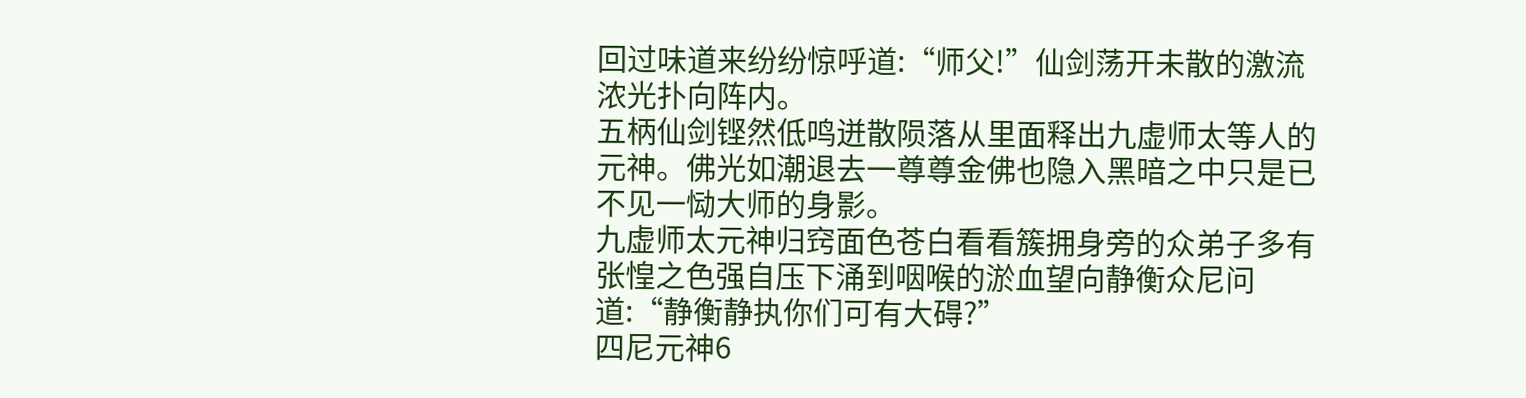回过味道来纷纷惊呼道:“师父!”仙剑荡开未散的激流浓光扑向阵内。
五柄仙剑铿然低鸣迸散陨落从里面释出九虚师太等人的元神。佛光如潮退去一尊尊金佛也隐入黑暗之中只是已不见一恸大师的身影。
九虚师太元神归窍面色苍白看看簇拥身旁的众弟子多有张惶之色强自压下涌到咽喉的淤血望向静衡众尼问道:“静衡静执你们可有大碍?”
四尼元神6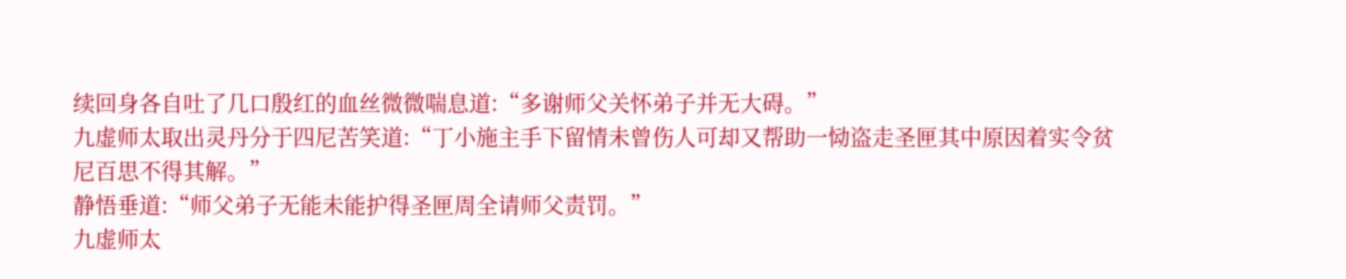续回身各自吐了几口殷红的血丝微微喘息道:“多谢师父关怀弟子并无大碍。”
九虚师太取出灵丹分于四尼苦笑道:“丁小施主手下留情未曾伤人可却又帮助一恸盗走圣匣其中原因着实令贫尼百思不得其解。”
静悟垂道:“师父弟子无能未能护得圣匣周全请师父责罚。”
九虚师太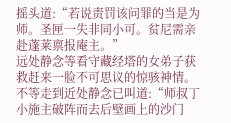摇头道:“若说责罚该问罪的当是为师。圣匣一失非同小可。贫尼需亲赴蓬莱禀报庵主。”
远处静念等看守藏经塔的女弟子获救赶来一脸不可思议的惊骇神情。
不等走到近处静念已叫道:“师叔丁小施主破阵而去后壁画上的沙门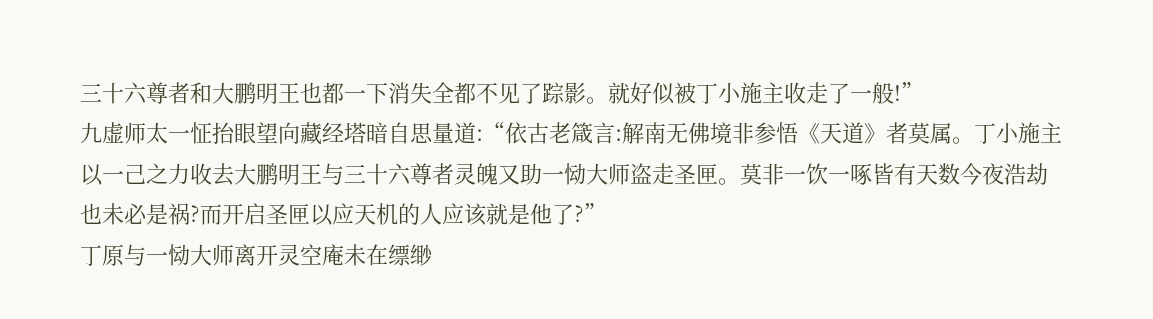三十六尊者和大鹏明王也都一下消失全都不见了踪影。就好似被丁小施主收走了一般!”
九虚师太一怔抬眼望向藏经塔暗自思量道:“依古老箴言:解南无佛境非参悟《天道》者莫属。丁小施主以一己之力收去大鹏明王与三十六尊者灵魄又助一恸大师盗走圣匣。莫非一饮一啄皆有天数今夜浩劫也未必是祸?而开启圣匣以应天机的人应该就是他了?”
丁原与一恸大师离开灵空庵未在缥缈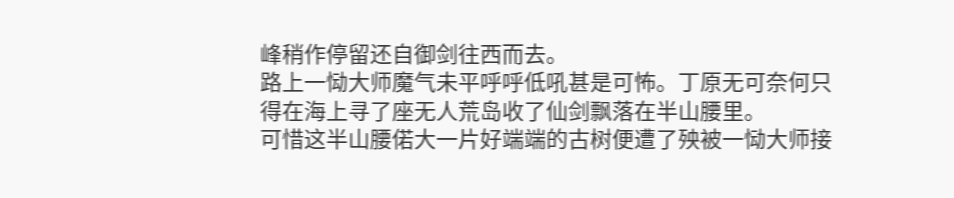峰稍作停留还自御剑往西而去。
路上一恸大师魔气未平呼呼低吼甚是可怖。丁原无可奈何只得在海上寻了座无人荒岛收了仙剑飘落在半山腰里。
可惜这半山腰偌大一片好端端的古树便遭了殃被一恸大师接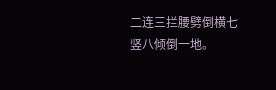二连三拦腰劈倒横七竖八倾倒一地。